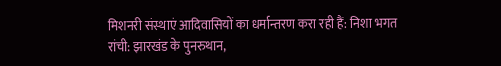मिशनरी संस्थाएं आदिवासियों का धर्मान्तरण करा रही हैं: निशा भगत
रांची: झारखंड के पुनरुथान,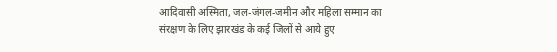आदिवासी अस्मिता, जल-जंगल-जमीन और महिला सम्मान का संरक्षण के लिए झारखंड के कई जिलों से आये हुए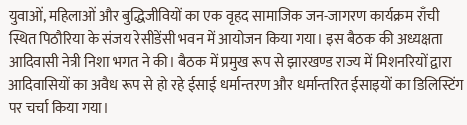युवाओं, महिलाओं और बुद्धिजीवियों का एक वृहद सामाजिक जन-जागरण कार्यक्रम राँची स्थित पिठौरिया के संजय रेसीडेंसी भवन में आयोजन किया गया। इस बैठक की अध्यक्षता आदिवासी नेत्री निशा भगत ने की। बैठक में प्रमुख रूप से झारखण्ड राज्य में मिशनरियों द्वारा आदिवासियों का अवैध रूप से हो रहे ईसाई धर्मान्तरण और धर्मान्तरित ईसाइयों का डिलिस्टिंग पर चर्चा किया गया।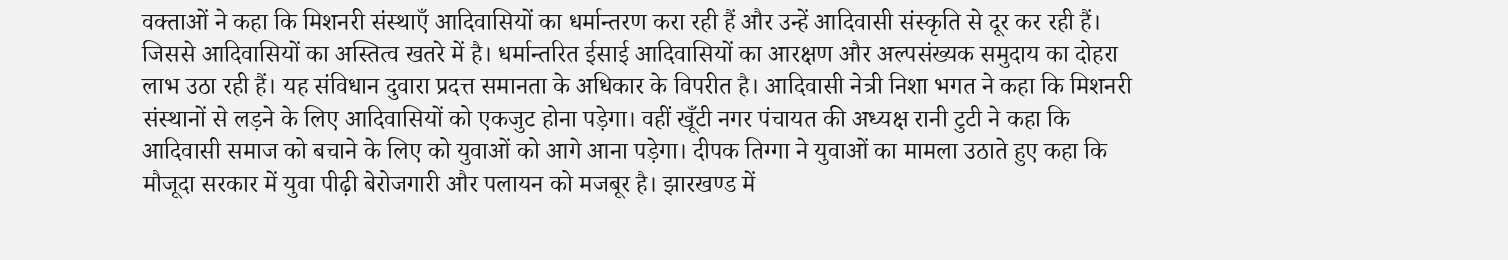वक्ताओं ने कहा कि मिशनरी संस्थाएँ आदिवासियों का धर्मान्तरण करा रही हैं और उन्हें आदिवासी संस्कृति से दूर कर रही हैं। जिससे आदिवासियों का अस्तित्व खतरे में है। धर्मान्तरित ईसाई आदिवासियों का आरक्षण और अल्पसंख्यक समुदाय का दोहरा लाभ उठा रही हैं। यह संविधान दुवारा प्रदत्त समानता के अधिकार के विपरीत है। आदिवासी नेत्री निशा भगत ने कहा कि मिशनरी संस्थानों से लड़ने के लिए आदिवासियों को एकजुट होना पड़ेगा। वहीं खूँटी नगर पंचायत की अध्यक्ष रानी टुटी ने कहा कि आदिवासी समाज को बचाने के लिए को युवाओं को आगे आना पड़ेगा। दीपक तिग्गा ने युवाओं का मामला उठाते हुए कहा कि मौजूदा सरकार में युवा पीढ़ी बेरोजगारी और पलायन को मजबूर है। झारखण्ड में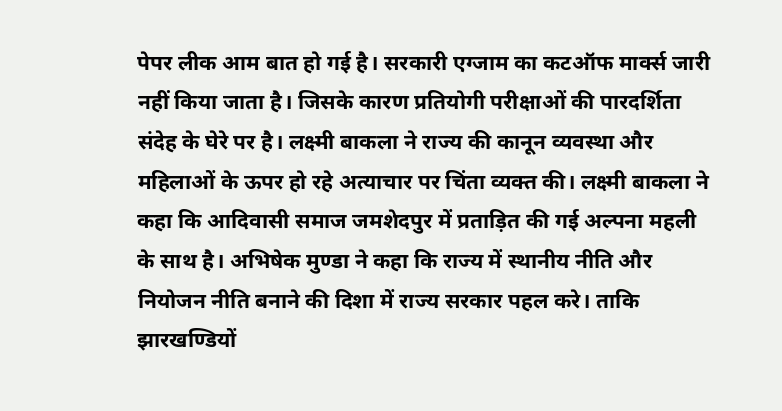पेपर लीक आम बात हो गई है। सरकारी एग्जाम का कटऑफ मार्क्स जारी नहीं किया जाता है। जिसके कारण प्रतियोगी परीक्षाओं की पारदर्शिता संदेह के घेरे पर है। लक्ष्मी बाकला ने राज्य की कानून व्यवस्था और महिलाओं के ऊपर हो रहे अत्याचार पर चिंता व्यक्त की। लक्ष्मी बाकला ने कहा कि आदिवासी समाज जमशेदपुर में प्रताड़ित की गई अल्पना महली के साथ है। अभिषेक मुण्डा ने कहा कि राज्य में स्थानीय नीति और नियोजन नीति बनाने की दिशा में राज्य सरकार पहल करे। ताकि झारखण्डियों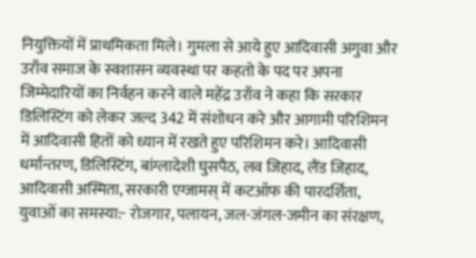नियुक्तियों में प्राथमिकता मिले। गुमला से आये हुए आदिवासी अगुवा और उराँव समाज के स्वशासन व्यवस्था पर कहतो के पद पर अपना जिम्मेदारियों का निर्वहन करने वाले महेंद्र उराँव ने कहा कि सरकार डिलिस्टिंग को लेकर जल्द 342 में संशोधन करे और आगामी परिशिमन में आदिवासी हितों को ध्यान में रखते हुए परिशिमन करे। आदिवासी धर्मान्तरण, डिलिस्टिंग, बांग्लादेशी घुसपैठ, लव जिहाद, लैंड जिहाद, आदिवासी अस्मिता, सरकारी एग्जामस् में कटऑफ की पारदर्शिता, युवाओं का समस्या:- रोजगार, पलायन, जल-जंगल-जमीन का संरक्षण,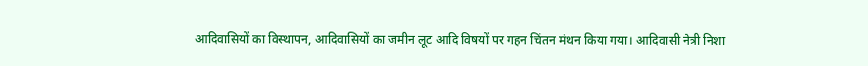आदिवासियों का विस्थापन, आदिवासियों का जमीन लूट आदि विषयों पर गहन चिंतन मंथन किया गया। आदिवासी नेत्री निशा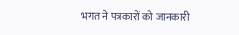भगत ने पत्रकारों को जानकारी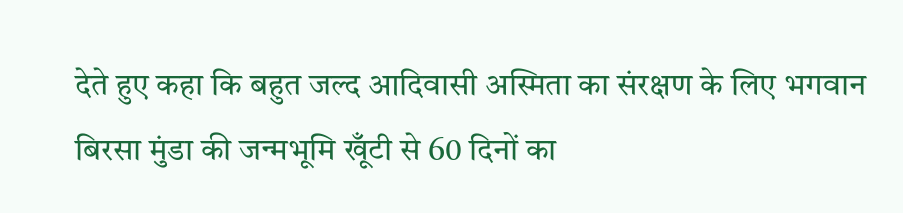देते हुए कहा कि बहुत जल्द आदिवासी अस्मिता का संरक्षण के लिए भगवान बिरसा मुंडा की जन्मभूमि खूँटी से 60 दिनों का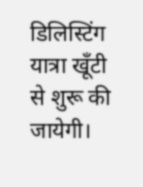डिलिस्टिंग यात्रा खूँटी से शुरू की जायेगी।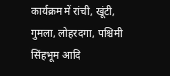कार्यक्रम में रांची, खूंटी, गुमला, लोहरदगा, पश्चिमी सिंहभूम आदि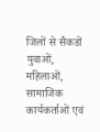जिलों से सैकडों युवाओं, महिलाओं, सामाजिक कार्यकर्ताओं एवं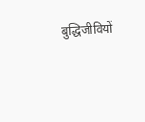बुद्धिजीवियों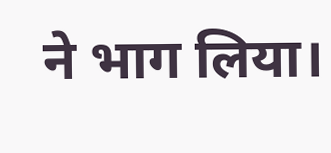ने भाग लिया।